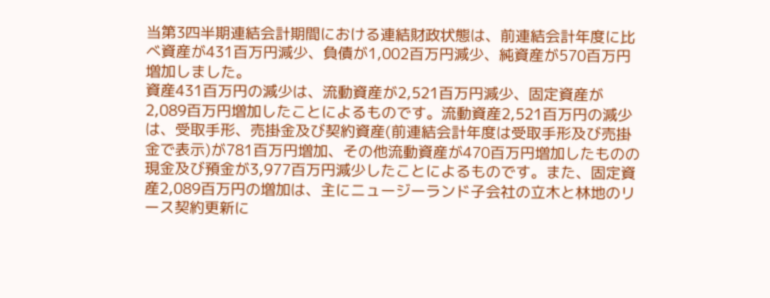当第3四半期連結会計期間における連結財政状態は、前連結会計年度に比べ資産が431百万円減少、負債が1,002百万円減少、純資産が570百万円増加しました。
資産431百万円の減少は、流動資産が2,521百万円減少、固定資産が2,089百万円増加したことによるものです。流動資産2,521百万円の減少は、受取手形、売掛金及び契約資産(前連結会計年度は受取手形及び売掛金で表示)が781百万円増加、その他流動資産が470百万円増加したものの現金及び預金が3,977百万円減少したことによるものです。また、固定資産2,089百万円の増加は、主にニュージーランド子会社の立木と林地のリース契約更新に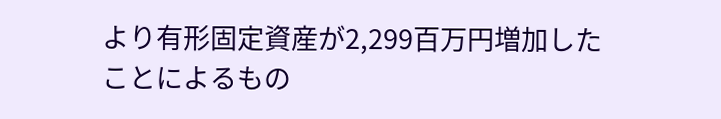より有形固定資産が2,299百万円増加したことによるもの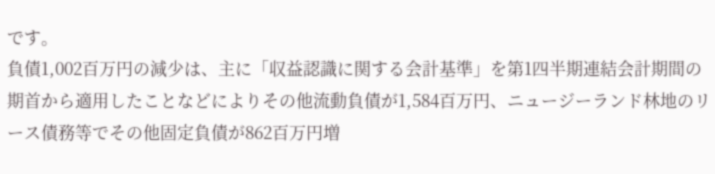です。
負債1,002百万円の減少は、主に「収益認識に関する会計基準」を第1四半期連結会計期間の期首から適用したことなどによりその他流動負債が1,584百万円、ニュージーランド林地のリース債務等でその他固定負債が862百万円増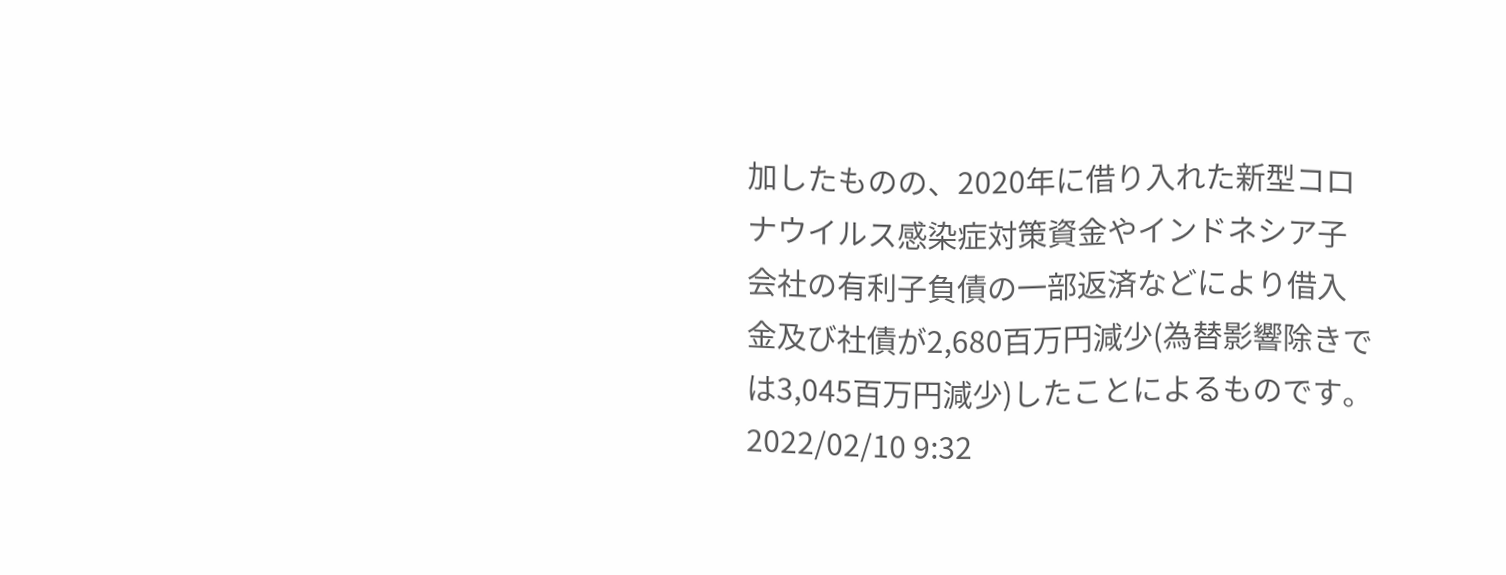加したものの、2020年に借り入れた新型コロナウイルス感染症対策資金やインドネシア子会社の有利子負債の一部返済などにより借入金及び社債が2,680百万円減少(為替影響除きでは3,045百万円減少)したことによるものです。
2022/02/10 9:32